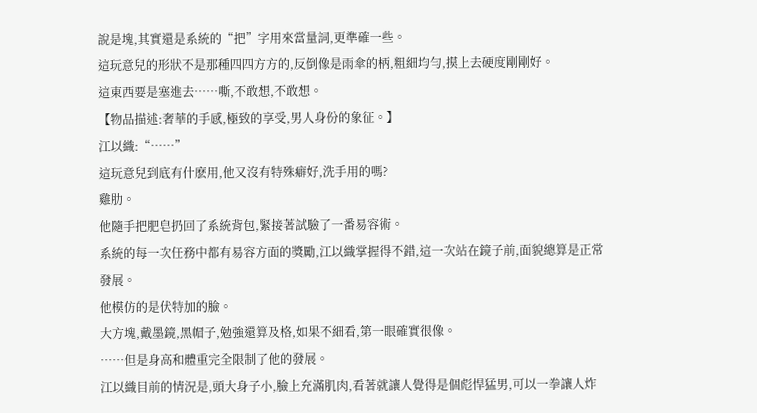說是塊,其實還是系統的“把”字用來當量詞,更準確一些。
這玩意兒的形狀不是那種四四方方的,反倒像是雨傘的柄,粗細均勻,摸上去硬度剛剛好。
這東西要是塞進去……嘶,不敢想,不敢想。
【物品描述:奢華的手感,極致的享受,男人身份的象征。】
江以織:“……”
這玩意兒到底有什麽用,他又沒有特殊癖好,洗手用的嗎?
雞肋。
他隨手把肥皂扔回了系統背包,緊接著試驗了一番易容術。
系統的每一次任務中都有易容方面的獎勵,江以織掌握得不錯,這一次站在鏡子前,面貌總算是正常發展。
他模仿的是伏特加的臉。
大方塊,戴墨鏡,黑帽子,勉強還算及格,如果不細看,第一眼確實很像。
……但是身高和體重完全限制了他的發展。
江以織目前的情況是,頭大身子小,臉上充滿肌肉,看著就讓人覺得是個彪悍猛男,可以一拳讓人炸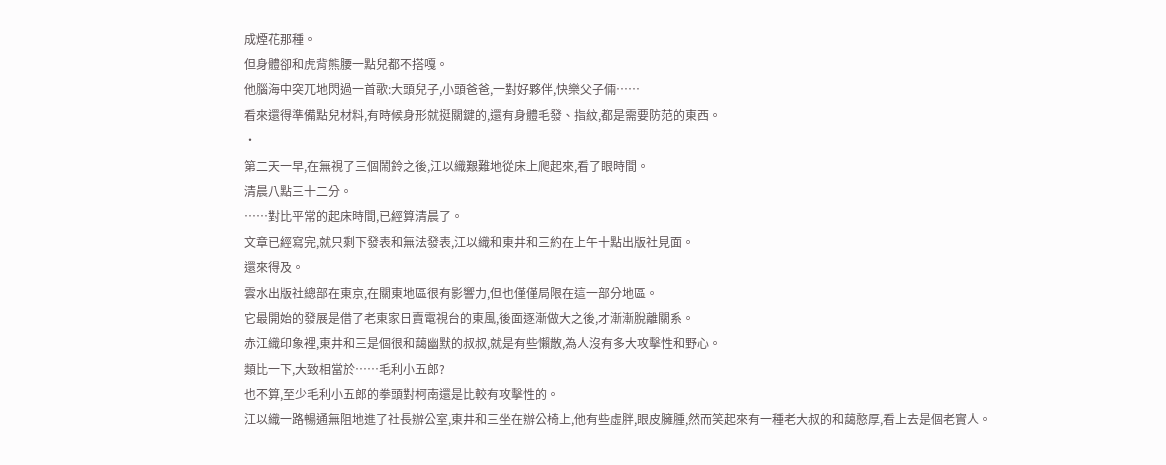成煙花那種。
但身體卻和虎背熊腰一點兒都不搭嘎。
他腦海中突兀地閃過一首歌:大頭兒子,小頭爸爸,一對好夥伴,快樂父子倆……
看來還得準備點兒材料,有時候身形就挺關鍵的,還有身體毛發、指紋,都是需要防范的東西。
·
第二天一早,在無視了三個鬧鈴之後,江以織艱難地從床上爬起來,看了眼時間。
清晨八點三十二分。
……對比平常的起床時間,已經算清晨了。
文章已經寫完,就只剩下發表和無法發表,江以織和東井和三約在上午十點出版社見面。
還來得及。
雲水出版社總部在東京,在關東地區很有影響力,但也僅僅局限在這一部分地區。
它最開始的發展是借了老東家日賣電視台的東風,後面逐漸做大之後,才漸漸脫離關系。
赤江織印象裡,東井和三是個很和藹幽默的叔叔,就是有些懶散,為人沒有多大攻擊性和野心。
類比一下,大致相當於……毛利小五郎?
也不算,至少毛利小五郎的拳頭對柯南還是比較有攻擊性的。
江以織一路暢通無阻地進了社長辦公室,東井和三坐在辦公椅上,他有些虛胖,眼皮臃腫,然而笑起來有一種老大叔的和藹憨厚,看上去是個老實人。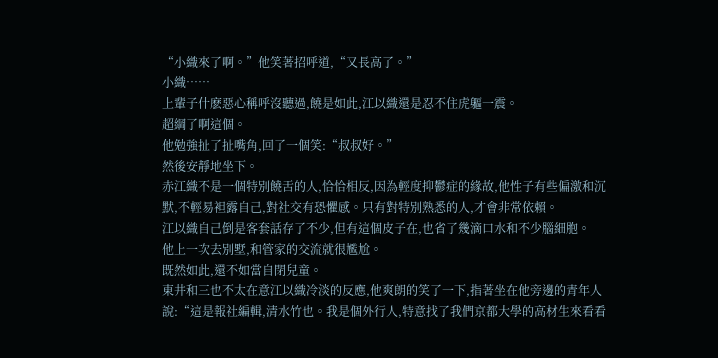“小織來了啊。”他笑著招呼道,“又長高了。”
小織……
上輩子什麽惡心稱呼沒聽過,饒是如此,江以織還是忍不住虎軀一震。
超綱了啊這個。
他勉強扯了扯嘴角,回了一個笑:“叔叔好。”
然後安靜地坐下。
赤江織不是一個特別饒舌的人,恰恰相反,因為輕度抑鬱症的緣故,他性子有些偏激和沉默,不輕易袒露自己,對社交有恐懼感。只有對特別熟悉的人,才會非常依賴。
江以織自己倒是客套話存了不少,但有這個皮子在,也省了幾滴口水和不少腦細胞。
他上一次去別墅,和管家的交流就很尷尬。
既然如此,還不如當自閉兒童。
東井和三也不太在意江以織冷淡的反應,他爽朗的笑了一下,指著坐在他旁邊的青年人說:“這是報社編輯,清水竹也。我是個外行人,特意找了我們京都大學的高材生來看看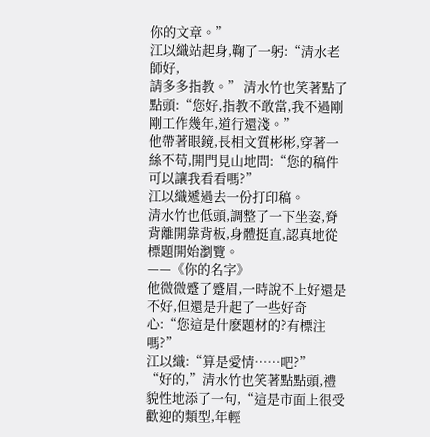你的文章。”
江以織站起身,鞠了一躬:“清水老師好,
請多多指教。” 清水竹也笑著點了點頭:“您好,指教不敢當,我不過剛剛工作幾年,道行還淺。”
他帶著眼鏡,長相文質彬彬,穿著一絲不苟,開門見山地問:“您的稿件可以讓我看看嗎?”
江以織遞過去一份打印稿。
清水竹也低頭,調整了一下坐姿,脊背離開靠背板,身體挺直,認真地從標題開始瀏覽。
——《你的名字》
他微微蹙了蹙眉,一時說不上好還是不好,但還是升起了一些好奇心:“您這是什麽題材的?有標注嗎?”
江以織:“算是愛情……吧?”
“好的,”清水竹也笑著點點頭,禮貌性地添了一句,“這是市面上很受歡迎的類型,年輕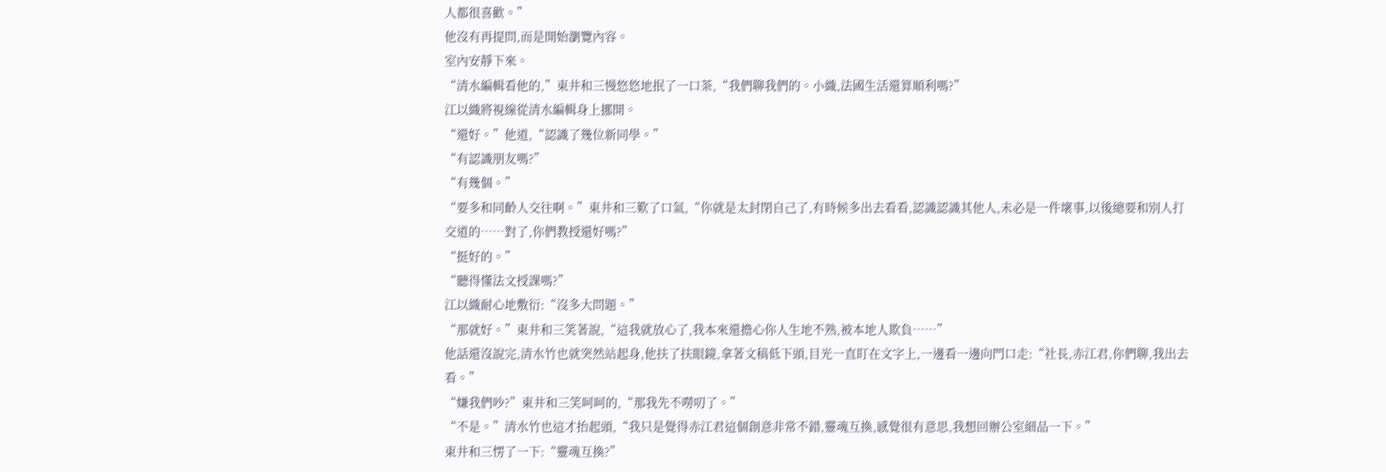人都很喜歡。”
他沒有再提問,而是開始瀏覽內容。
室內安靜下來。
“清水編輯看他的,”東井和三慢悠悠地抿了一口茶,“我們聊我們的。小織,法國生活還算順利嗎?”
江以織將視線從清水編輯身上挪開。
“還好。”他道,“認識了幾位新同學。”
“有認識朋友嗎?”
“有幾個。”
“要多和同齡人交往啊。”東井和三歎了口氣,“你就是太封閉自己了,有時候多出去看看,認識認識其他人,未必是一件壞事,以後總要和別人打交道的……對了,你們教授還好嗎?”
“挺好的。”
“聽得懂法文授課嗎?”
江以織耐心地敷衍:“沒多大問題。”
“那就好。”東井和三笑著說,“這我就放心了,我本來還擔心你人生地不熟,被本地人欺負……”
他話還沒說完,清水竹也就突然站起身,他扶了扶眼鏡,拿著文稿低下頭,目光一直盯在文字上,一邊看一邊向門口走:“社長,赤江君,你們聊,我出去看。”
“嫌我們吵?”東井和三笑呵呵的,“那我先不嘮叨了。”
“不是。”清水竹也這才抬起頭,“我只是覺得赤江君這個創意非常不錯,靈魂互換,感覺很有意思,我想回辦公室細品一下。”
東井和三愣了一下:“靈魂互換?”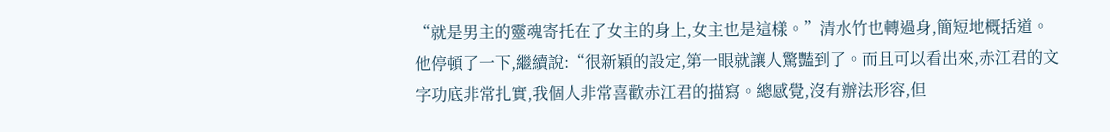“就是男主的靈魂寄托在了女主的身上,女主也是這樣。”清水竹也轉過身,簡短地概括道。
他停頓了一下,繼續說:“很新穎的設定,第一眼就讓人驚豔到了。而且可以看出來,赤江君的文字功底非常扎實,我個人非常喜歡赤江君的描寫。總感覺,沒有辦法形容,但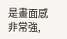是畫面感非常強,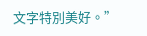文字特別美好。”